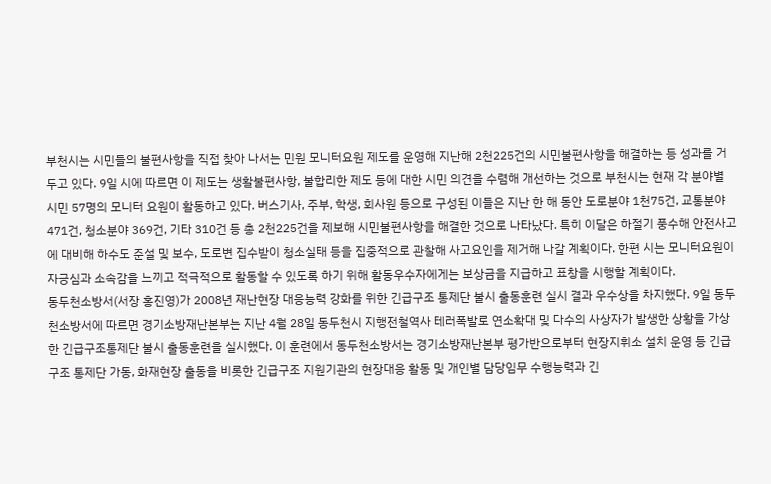부천시는 시민들의 불편사항을 직접 찾아 나서는 민원 모니터요원 제도를 운영해 지난해 2천225건의 시민불편사항을 해결하는 등 성과를 거두고 있다. 9일 시에 따르면 이 제도는 생활불편사항, 불합리한 제도 등에 대한 시민 의견을 수렴해 개선하는 것으로 부천시는 현재 각 분야별 시민 57명의 모니터 요원이 활동하고 있다. 버스기사, 주부, 학생, 회사원 등으로 구성된 이들은 지난 한 해 동안 도로분야 1천75건, 교통분야 471건, 청소분야 369건, 기타 310건 등 총 2천225건을 제보해 시민불편사항을 해결한 것으로 나타났다. 특히 이달은 하절기 풍수해 안전사고에 대비해 하수도 준설 및 보수, 도로변 집수받이 청소실태 등을 집중적으로 관찰해 사고요인을 제거해 나갈 계획이다. 한편 시는 모니터요원이 자긍심과 소속감을 느끼고 적극적으로 활동할 수 있도록 하기 위해 활동우수자에게는 보상금을 지급하고 표창을 시행할 계획이다.
동두천소방서(서장 홍진영)가 2008년 재난현장 대응능력 강화를 위한 긴급구조 통제단 불시 출동훈련 실시 결과 우수상을 차지했다. 9일 동두천소방서에 따르면 경기소방재난본부는 지난 4월 28일 동두천시 지행전철역사 테러폭발로 연소확대 및 다수의 사상자가 발생한 상황을 가상한 긴급구조통제단 불시 출동훈련을 실시했다. 이 훈련에서 동두천소방서는 경기소방재난본부 평가반으로부터 현장지휘소 설치 운영 등 긴급구조 통제단 가동, 화재현장 출동을 비롯한 긴급구조 지원기관의 현장대응 활동 및 개인별 담당임무 수행능력과 긴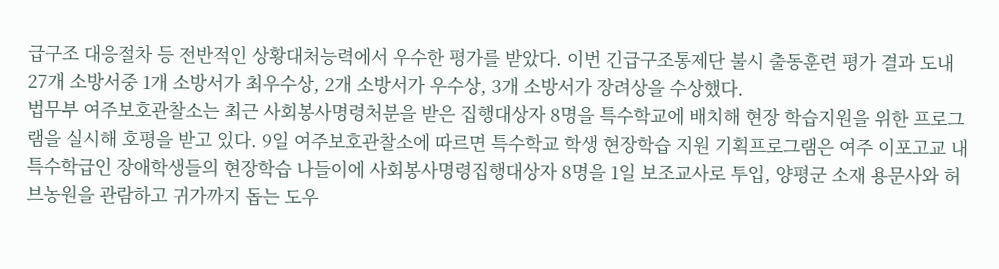급구조 대응절차 등 전반적인 상황대처능력에서 우수한 평가를 받았다. 이번 긴급구조통제단 불시 출동훈련 평가 결과 도내 27개 소방서중 1개 소방서가 최우수상, 2개 소방서가 우수상, 3개 소방서가 장려상을 수상했다.
법무부 여주보호관찰소는 최근 사회봉사명령처분을 받은 집행대상자 8명을 특수학교에 배치해 현장 학습지원을 위한 프로그램을 실시해 호평을 받고 있다. 9일 여주보호관찰소에 따르면 특수학교 학생 현장학습 지원 기획프로그램은 여주 이포고교 내 특수학급인 장애학생들의 현장학습 나들이에 사회봉사명령집행대상자 8명을 1일 보조교사로 투입, 양평군 소재 용문사와 허브농원을 관람하고 귀가까지 돕는 도우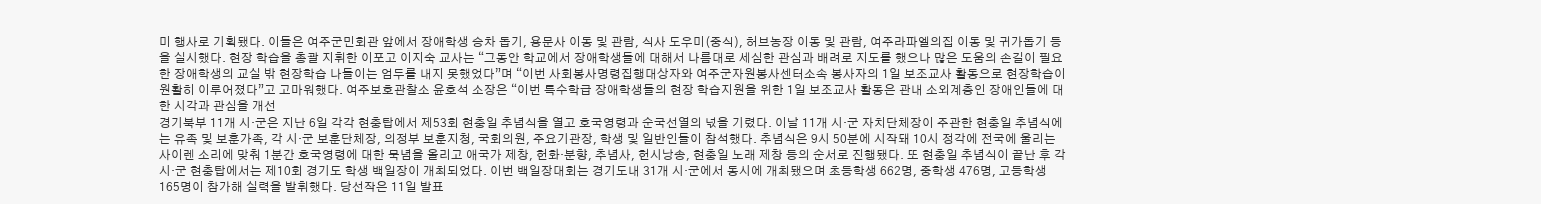미 행사로 기획됐다. 이들은 여주군민회관 앞에서 장애학생 승차 돕기, 용문사 이동 및 관람, 식사 도우미(중식), 허브농장 이동 및 관람, 여주라파엘의집 이동 및 귀가돕기 등을 실시했다. 현장 학습을 총괄 지휘한 이포고 이지숙 교사는 “그동안 학교에서 장애학생들에 대해서 나름대로 세심한 관심과 배려로 지도를 했으나 많은 도움의 손길이 필요한 장애학생의 교실 밖 현장학습 나들이는 엄두를 내지 못했었다”며 “이번 사회봉사명령집행대상자와 여주군자원봉사센터소속 봉사자의 1일 보조교사 활동으로 현장학습이 원활히 이루어졌다”고 고마워했다. 여주보호관찰소 윤호석 소장은 “이번 특수학급 장애학생들의 현장 학습지원을 위한 1일 보조교사 활동은 관내 소외계층인 장애인들에 대한 시각과 관심을 개선
경기북부 11개 시·군은 지난 6일 각각 현충탑에서 제53회 현충일 추념식을 열고 호국영령과 순국선열의 넋을 기렸다. 이날 11개 시·군 자치단체장이 주관한 현충일 추념식에는 유족 및 보훈가족, 각 시·군 보훈단체장, 의정부 보훈지청, 국회의원, 주요기관장, 학생 및 일반인들이 참석했다. 추념식은 9시 50분에 시작돼 10시 정각에 전국에 울리는 사이렌 소리에 맞춰 1분간 호국영령에 대한 묵념을 올리고 애국가 제창, 헌화·분향, 추념사, 헌시낭송, 현충일 노래 제창 등의 순서로 진행됐다. 또 현충일 추념식이 끝난 후 각 시·군 현충탑에서는 제10회 경기도 학생 백일장이 개최되었다. 이번 백일장대회는 경기도내 31개 시·군에서 동시에 개최됐으며 초등학생 662명, 중학생 476명, 고등학생 165명이 참가해 실력을 발휘했다. 당선작은 11일 발표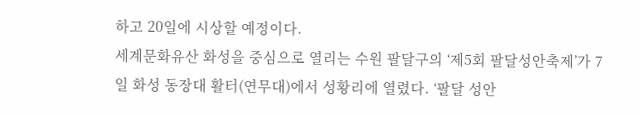하고 20일에 시상할 예정이다.
세계문화유산 화성을 중심으로 열리는 수원 팔달구의 ‘제5회 팔달성안축제’가 7일 화성 동장대 활터(연무대)에서 성황리에 열렸다. ‘팔달 성안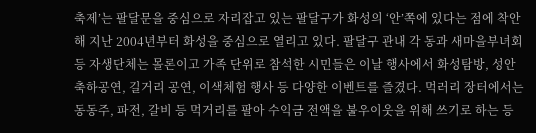축제’는 팔달문을 중심으로 자리잡고 있는 팔달구가 화성의 ‘안’쪽에 있다는 점에 착안해 지난 2004년부터 화성을 중심으로 열리고 있다. 팔달구 관내 각 동과 새마을부녀회 등 자생단체는 몰론이고 가족 단위로 참석한 시민들은 이날 행사에서 화성탐방, 성안 축하공연, 길거리 공연, 이색체험 행사 등 다양한 이벤트를 즐겼다. 먹러리 장터에서는 동동주, 파전, 갈비 등 먹거리를 팔아 수익금 전액을 불우이웃을 위해 쓰기로 하는 등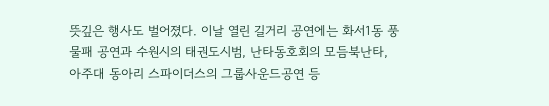뜻깊은 행사도 벌어졌다. 이날 열린 길거리 공연에는 화서1동 풍물패 공연과 수원시의 태권도시범, 난타동호회의 모듬북난타, 아주대 동아리 스파이더스의 그룹사운드공연 등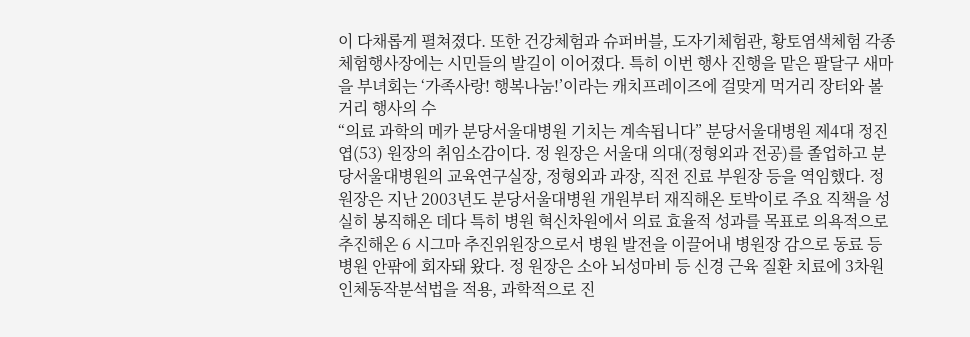이 다채롭게 펼쳐졌다. 또한 건강체험과 슈퍼버블, 도자기체험관, 황토염색체험 각종 체험행사장에는 시민들의 발길이 이어졌다. 특히 이번 행사 진행을 맡은 팔달구 새마을 부녀회는 ‘가족사랑! 행복나눔!’이라는 캐치프레이즈에 걸맞게 먹거리 장터와 볼거리 행사의 수
“의료 과학의 메카 분당서울대병원 기치는 계속됩니다” 분당서울대병원 제4대 정진엽(53) 원장의 취임소감이다. 정 원장은 서울대 의대(정형외과 전공)를 졸업하고 분당서울대병원의 교육연구실장, 정형외과 과장, 직전 진료 부원장 등을 역임했다. 정 원장은 지난 2003년도 분당서울대병원 개원부터 재직해온 토박이로 주요 직책을 성실히 봉직해온 데다 특히 병원 혁신차원에서 의료 효율적 성과를 목표로 의욕적으로 추진해온 6 시그마 추진위원장으로서 병원 발전을 이끌어내 병원장 감으로 동료 등 병원 안팎에 회자돼 왔다. 정 원장은 소아 뇌성마비 등 신경 근육 질환 치료에 3차원 인체동작분석법을 적용, 과학적으로 진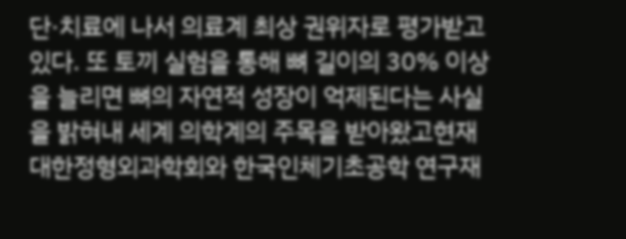단·치료에 나서 의료계 최상 권위자로 평가받고 있다. 또 토끼 실험을 통해 뼈 길이의 30% 이상을 늘리면 뼈의 자연적 성장이 억제된다는 사실을 밝혀내 세계 의학계의 주목을 받아왔고현재 대한정형외과학회와 한국인체기초공학 연구재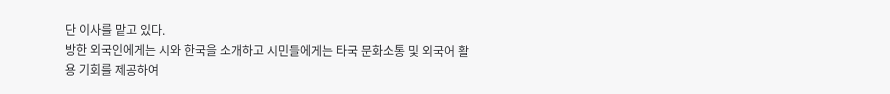단 이사를 맡고 있다.
방한 외국인에게는 시와 한국을 소개하고 시민들에게는 타국 문화소통 및 외국어 활용 기회를 제공하여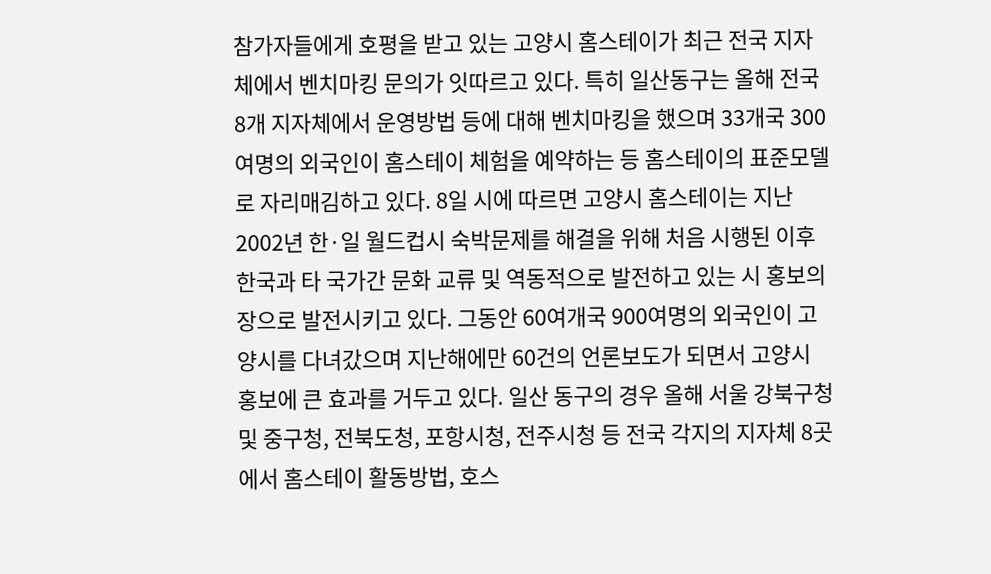참가자들에게 호평을 받고 있는 고양시 홈스테이가 최근 전국 지자체에서 벤치마킹 문의가 잇따르고 있다. 특히 일산동구는 올해 전국 8개 지자체에서 운영방법 등에 대해 벤치마킹을 했으며 33개국 300여명의 외국인이 홈스테이 체험을 예약하는 등 홈스테이의 표준모델로 자리매김하고 있다. 8일 시에 따르면 고양시 홈스테이는 지난 2002년 한·일 월드컵시 숙박문제를 해결을 위해 처음 시행된 이후 한국과 타 국가간 문화 교류 및 역동적으로 발전하고 있는 시 홍보의 장으로 발전시키고 있다. 그동안 60여개국 900여명의 외국인이 고양시를 다녀갔으며 지난해에만 60건의 언론보도가 되면서 고양시 홍보에 큰 효과를 거두고 있다. 일산 동구의 경우 올해 서울 강북구청 및 중구청, 전북도청, 포항시청, 전주시청 등 전국 각지의 지자체 8곳에서 홈스테이 활동방법, 호스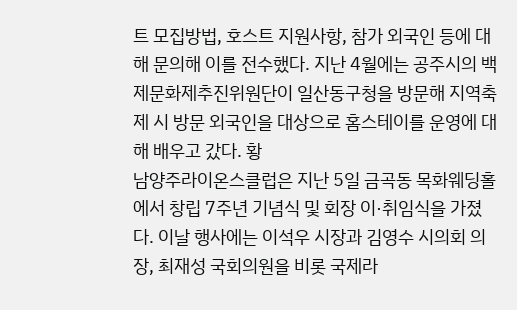트 모집방법, 호스트 지원사항, 참가 외국인 등에 대해 문의해 이를 전수했다. 지난 4월에는 공주시의 백제문화제추진위원단이 일산동구청을 방문해 지역축제 시 방문 외국인을 대상으로 홈스테이를 운영에 대해 배우고 갔다. 황
남양주라이온스클럽은 지난 5일 금곡동 목화웨딩홀에서 창립 7주년 기념식 및 회장 이·취임식을 가졌다. 이날 행사에는 이석우 시장과 김영수 시의회 의장, 최재성 국회의원을 비롯 국제라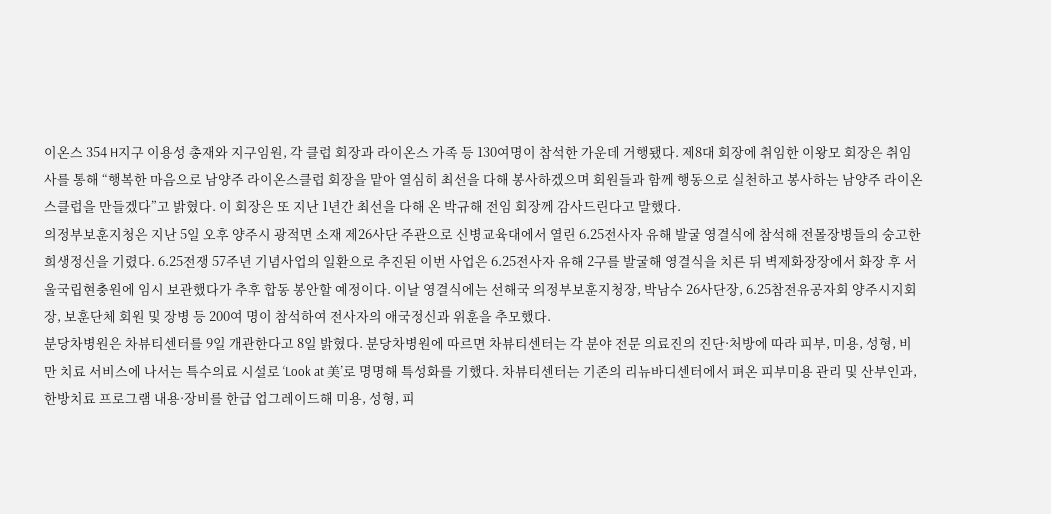이온스 354 H지구 이용성 총재와 지구임원, 각 클럽 회장과 라이온스 가족 등 130여명이 참석한 가운데 거행됐다. 제8대 회장에 취임한 이왕모 회장은 취임사를 통해 “행복한 마음으로 남양주 라이온스클럽 회장을 맡아 열심히 최선을 다해 봉사하겠으며 회원들과 함께 행동으로 실천하고 봉사하는 남양주 라이온스클럽을 만들겠다”고 밝혔다. 이 회장은 또 지난 1년간 최선을 다해 온 박규해 전임 회장께 감사드린다고 말했다.
의정부보훈지청은 지난 5일 오후 양주시 광적면 소재 제26사단 주관으로 신병교육대에서 열린 6.25전사자 유해 발굴 영결식에 참석해 전몰장병들의 숭고한 희생정신을 기렸다. 6.25전쟁 57주년 기념사업의 일환으로 추진된 이번 사업은 6.25전사자 유해 2구를 발굴해 영결식을 치른 뒤 벽제화장장에서 화장 후 서울국립현충원에 임시 보관했다가 추후 합동 봉안할 예정이다. 이날 영결식에는 선해국 의정부보훈지청장, 박남수 26사단장, 6.25참전유공자회 양주시지회장, 보훈단체 회원 및 장병 등 200여 명이 참석하여 전사자의 애국정신과 위훈을 추모했다.
분당차병원은 차뷰티센터를 9일 개관한다고 8일 밝혔다. 분당차병원에 따르면 차뷰티센터는 각 분야 전문 의료진의 진단·처방에 따라 피부, 미용, 성형, 비만 치료 서비스에 나서는 특수의료 시설로 ‘Look at 美’로 명명해 특성화를 기했다. 차뷰티센터는 기존의 리뉴바디센터에서 펴온 피부미용 관리 및 산부인과, 한방치료 프로그램 내용·장비를 한급 업그레이드해 미용, 성형, 피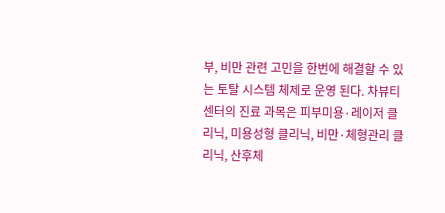부, 비만 관련 고민을 한번에 해결할 수 있는 토탈 시스템 체제로 운영 된다. 차뷰티센터의 진료 과목은 피부미용·레이저 클리닉, 미용성형 클리닉, 비만·체형관리 클리닉, 산후체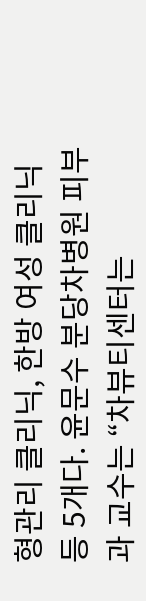형관리 클리닉, 한방 여성 클리닉 등 5개다. 윤문수 분당차병원 피부과 교수는 “차뷰티센터는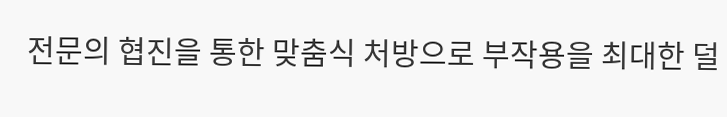전문의 협진을 통한 맞춤식 처방으로 부작용을 최대한 덜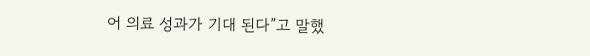어 의료 성과가 기대 된다”고 말했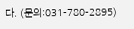다. (문의:031-780-2895)